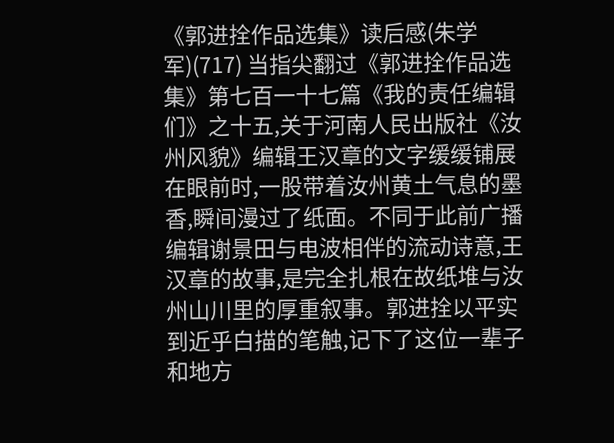《郭进拴作品选集》读后感(朱学军)(717) 当指尖翻过《郭进拴作品选集》第七百一十七篇《我的责任编辑们》之十五,关于河南人民出版社《汝州风貌》编辑王汉章的文字缓缓铺展在眼前时,一股带着汝州黄土气息的墨香,瞬间漫过了纸面。不同于此前广播编辑谢景田与电波相伴的流动诗意,王汉章的故事,是完全扎根在故纸堆与汝州山川里的厚重叙事。郭进拴以平实到近乎白描的笔触,记下了这位一辈子和地方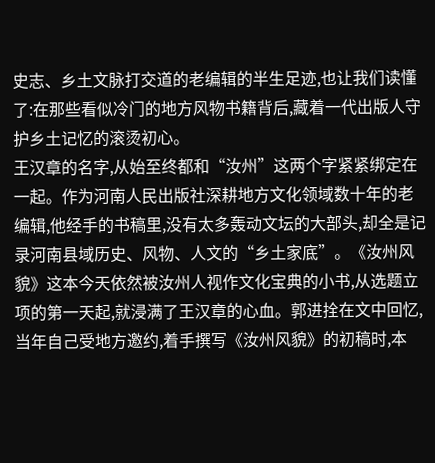史志、乡土文脉打交道的老编辑的半生足迹,也让我们读懂了:在那些看似冷门的地方风物书籍背后,藏着一代出版人守护乡土记忆的滚烫初心。
王汉章的名字,从始至终都和“汝州”这两个字紧紧绑定在一起。作为河南人民出版社深耕地方文化领域数十年的老编辑,他经手的书稿里,没有太多轰动文坛的大部头,却全是记录河南县域历史、风物、人文的“乡土家底”。《汝州风貌》这本今天依然被汝州人视作文化宝典的小书,从选题立项的第一天起,就浸满了王汉章的心血。郭进拴在文中回忆,当年自己受地方邀约,着手撰写《汝州风貌》的初稿时,本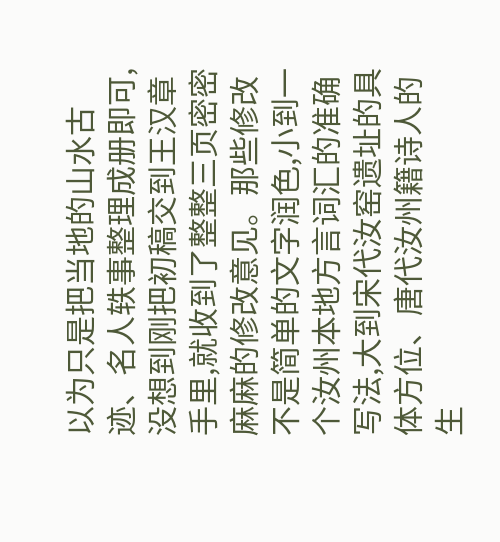以为只是把当地的山水古迹、名人轶事整理成册即可,没想到刚把初稿交到王汉章手里,就收到了整整三页密密麻麻的修改意见。那些修改不是简单的文字润色,小到一个汝州本地方言词汇的准确写法,大到宋代汝窑遗址的具体方位、唐代汝州籍诗人的生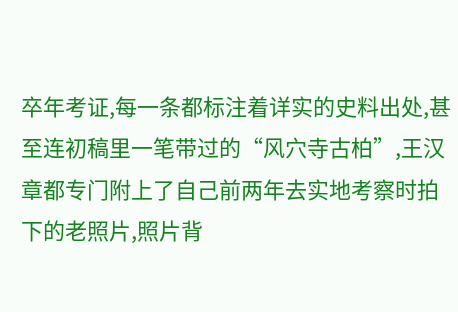卒年考证,每一条都标注着详实的史料出处,甚至连初稿里一笔带过的“风穴寺古柏”,王汉章都专门附上了自己前两年去实地考察时拍下的老照片,照片背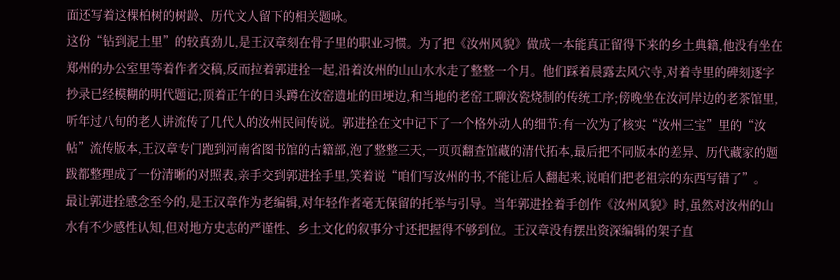面还写着这棵柏树的树龄、历代文人留下的相关题咏。
这份“钻到泥土里”的较真劲儿,是王汉章刻在骨子里的职业习惯。为了把《汝州风貌》做成一本能真正留得下来的乡土典籍,他没有坐在郑州的办公室里等着作者交稿,反而拉着郭进拴一起,沿着汝州的山山水水走了整整一个月。他们踩着晨露去风穴寺,对着寺里的碑刻逐字抄录已经模糊的明代题记;顶着正午的日头蹲在汝窑遗址的田埂边,和当地的老窑工聊汝瓷烧制的传统工序;傍晚坐在汝河岸边的老茶馆里,听年过八旬的老人讲流传了几代人的汝州民间传说。郭进拴在文中记下了一个格外动人的细节:有一次为了核实“汝州三宝”里的“汝帖”流传版本,王汉章专门跑到河南省图书馆的古籍部,泡了整整三天,一页页翻查馆藏的清代拓本,最后把不同版本的差异、历代藏家的题跋都整理成了一份清晰的对照表,亲手交到郭进拴手里,笑着说“咱们写汝州的书,不能让后人翻起来,说咱们把老祖宗的东西写错了”。
最让郭进拴感念至今的,是王汉章作为老编辑,对年轻作者毫无保留的托举与引导。当年郭进拴着手创作《汝州风貌》时,虽然对汝州的山水有不少感性认知,但对地方史志的严谨性、乡土文化的叙事分寸还把握得不够到位。王汉章没有摆出资深编辑的架子直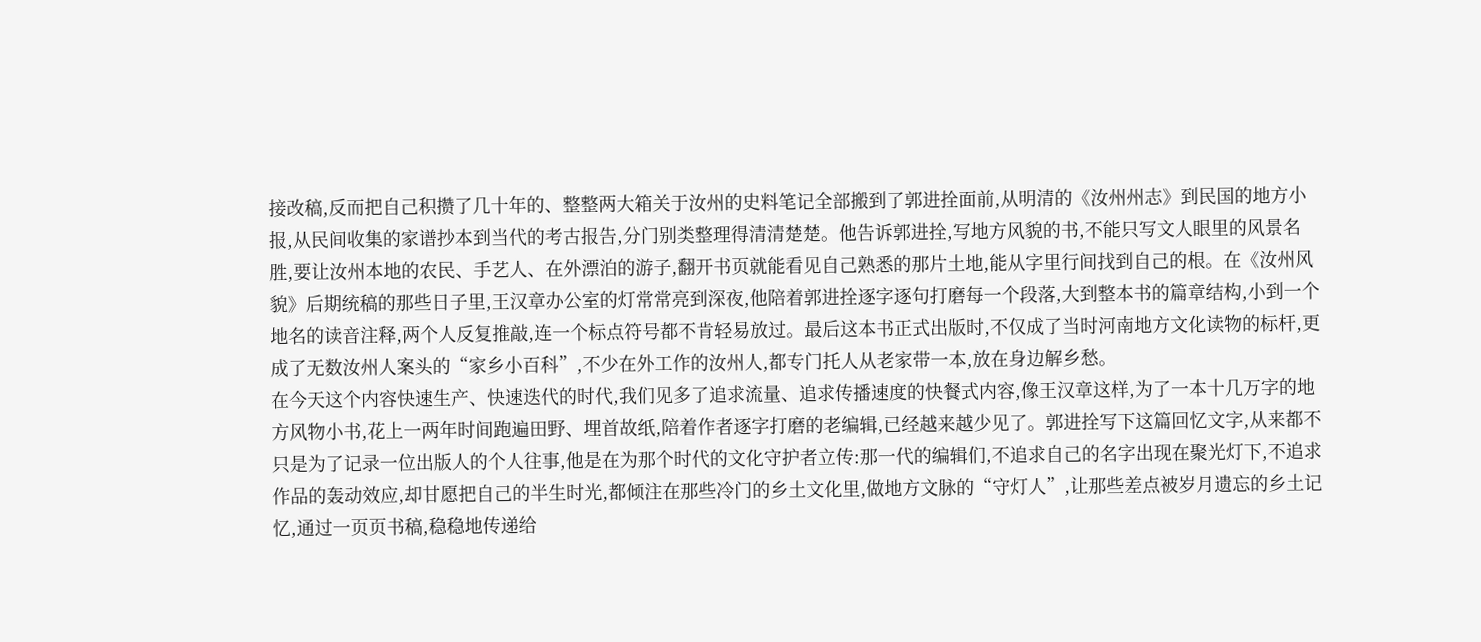接改稿,反而把自己积攒了几十年的、整整两大箱关于汝州的史料笔记全部搬到了郭进拴面前,从明清的《汝州州志》到民国的地方小报,从民间收集的家谱抄本到当代的考古报告,分门别类整理得清清楚楚。他告诉郭进拴,写地方风貌的书,不能只写文人眼里的风景名胜,要让汝州本地的农民、手艺人、在外漂泊的游子,翻开书页就能看见自己熟悉的那片土地,能从字里行间找到自己的根。在《汝州风貌》后期统稿的那些日子里,王汉章办公室的灯常常亮到深夜,他陪着郭进拴逐字逐句打磨每一个段落,大到整本书的篇章结构,小到一个地名的读音注释,两个人反复推敲,连一个标点符号都不肯轻易放过。最后这本书正式出版时,不仅成了当时河南地方文化读物的标杆,更成了无数汝州人案头的“家乡小百科”,不少在外工作的汝州人,都专门托人从老家带一本,放在身边解乡愁。
在今天这个内容快速生产、快速迭代的时代,我们见多了追求流量、追求传播速度的快餐式内容,像王汉章这样,为了一本十几万字的地方风物小书,花上一两年时间跑遍田野、埋首故纸,陪着作者逐字打磨的老编辑,已经越来越少见了。郭进拴写下这篇回忆文字,从来都不只是为了记录一位出版人的个人往事,他是在为那个时代的文化守护者立传:那一代的编辑们,不追求自己的名字出现在聚光灯下,不追求作品的轰动效应,却甘愿把自己的半生时光,都倾注在那些冷门的乡土文化里,做地方文脉的“守灯人”,让那些差点被岁月遗忘的乡土记忆,通过一页页书稿,稳稳地传递给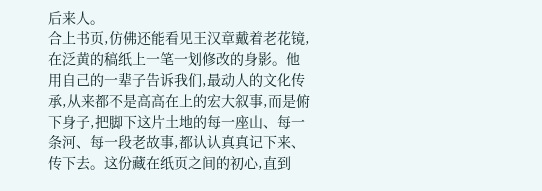后来人。
合上书页,仿佛还能看见王汉章戴着老花镜,在泛黄的稿纸上一笔一划修改的身影。他用自己的一辈子告诉我们,最动人的文化传承,从来都不是高高在上的宏大叙事,而是俯下身子,把脚下这片土地的每一座山、每一条河、每一段老故事,都认认真真记下来、传下去。这份藏在纸页之间的初心,直到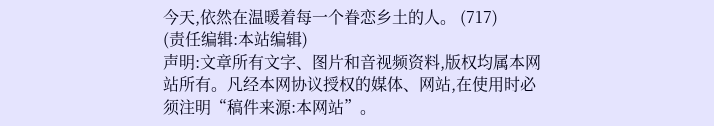今天,依然在温暖着每一个眷恋乡土的人。 (717)
(责任编辑:本站编辑)
声明:文章所有文字、图片和音视频资料,版权均属本网站所有。凡经本网协议授权的媒体、网站,在使用时必须注明“稿件来源:本网站”。